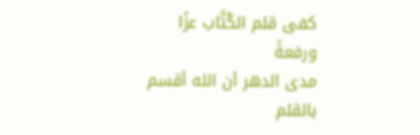كفى قلم الكُتَّاب عزًا ورفعةً
مدى الدهر أن الله أقسم بالقلم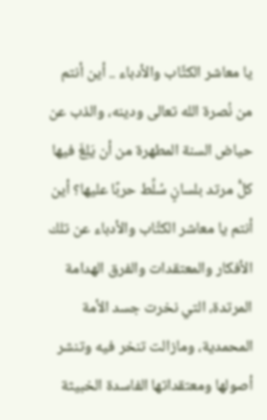يا معاشر الكتَّاب والأدباء .. أين أنتم من نُصرة الله تعالى ودينه، والذب عن حياض السنة المطهرة من أن يَلِغَ فيها كلُّ مرتد بلسانٍ سُلِّط حربًا عليها؟ أين أنتم يا معاشر الكتَّاب والأدباء عن تلك الأفكار والمعتقدات والفرق الهدامة المرتدة، التي نخرت جسد الأمة المحمدية، ومازالت تنخر فيه وتنشر أصولها ومعتقداتها الفاسدة الخبيثة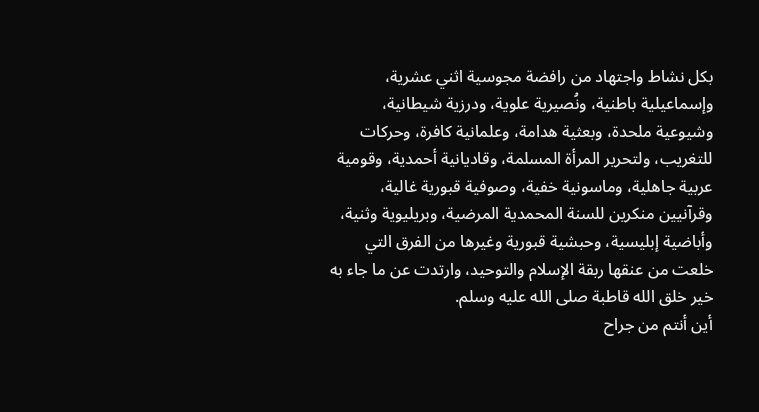بكل نشاط واجتهاد من رافضة مجوسية اثني عشرية، وإسماعيلية باطنية، ونُصيرية علوية، ودرزية شيطانية، وشيوعية ملحدة، وبعثية هدامة، وعلمانية كافرة، وحركات للتغريب، ولتحرير المرأة المسلمة، وقاديانية أحمدية، وقومية عربية جاهلية، وماسونية خفية، وصوفية قبورية غالية، وقرآنيين منكرين للسنة المحمدية المرضية، وبريليوية وثنية، وأباضية إبليسية، وحبشية قبورية وغيرها من الفرق التي خلعت من عنقها ربقة الإسلام والتوحيد، وارتدت عن ما جاء به خير خلق الله قاطبة صلى الله عليه وسلم.
أين أنتم من جراح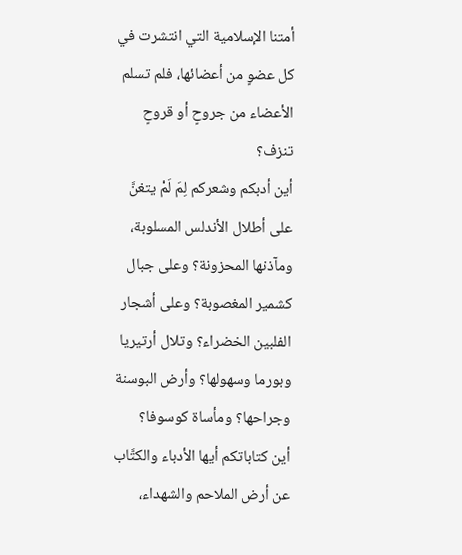أمتنا الإسلامية التي انتشرت في كل عضوٍ من أعضائها، فلم تسلم الأعضاء من جروحٍ أو قروحٍ تنزف؟
أين أدبكم وشعركم لِمَ لَمْ يتغنَّ على أطلال الأندلس المسلوبة، ومآذنها المحزونة؟ وعلى جبال كشمير المغصوبة؟ وعلى أشجار الفلبين الخضراء؟ وتلال أرتيريا وبورما وسهولها؟ وأرض البوسنة وجراحها؟ ومأساة كوسوفا؟
أين كتاباتكم أيها الأدباء والكتَّاب عن أرض الملاحم والشهداء،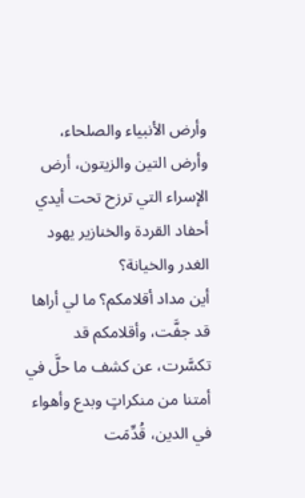وأرض الأنبياء والصلحاء، وأرض التين والزيتون، أرض الإسراء التي ترزح تحت أيدي أحفاد القردة والخنازير يهود الغدر والخيانة؟
أين مداد أقلامكم؟ ما لي أراها قد جفَّت، وأقلامكم قد تكسَّرت، عن كشف ما حلَّ في أمتنا من منكراتٍ وبدع وأهواء في الدين، قُدِّمَت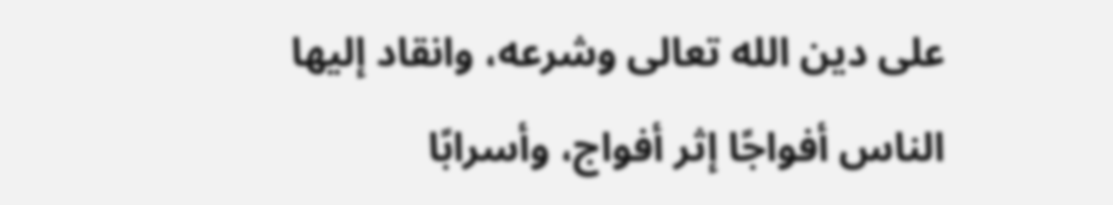على دين الله تعالى وشرعه، وانقاد إليها الناس أفواجًا إثر أفواج، وأسرابًا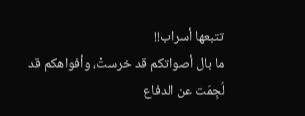تتبعها أسراب!!
ما بال أصواتكم قد خرستْ، وأفواهكم قد لُجِمَت عن الدفاع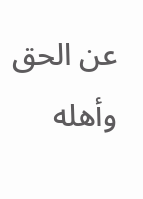عن الحق وأهله